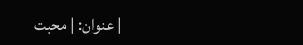| عنوان: | محبت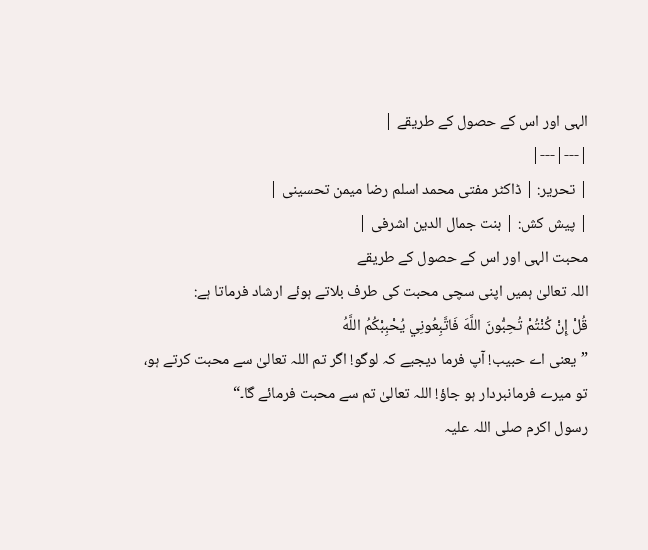الہی اور اس کے حصول کے طریقے |
|---|---|
| تحریر: | ڈاکٹر مفتی محمد اسلم رضا میمن تحسینی |
| پیش کش: | بنت جمال الدین اشرفی |
محبت الہی اور اس کے حصول کے طریقے
اللہ تعالیٰ ہمیں اپنی سچی محبت کی طرف بلاتے ہوئے ارشاد فرماتا ہے:
قُلْ إِنْ كُنْتُمْ تُحِبُّونَ اللَّهَ فَاتَّبِعُونِي يُحْبِبْكُمُ اللَّهُ
”یعنی اے حبیب! آپ فرما دیجیے کہ لوگو! اگر تم اللہ تعالیٰ سے محبت کرتے ہو، تو میرے فرمانبردار ہو جاؤ! اللہ تعالیٰ تم سے محبت فرمائے گا۔“
رسول اکرم صلی اللہ علیہ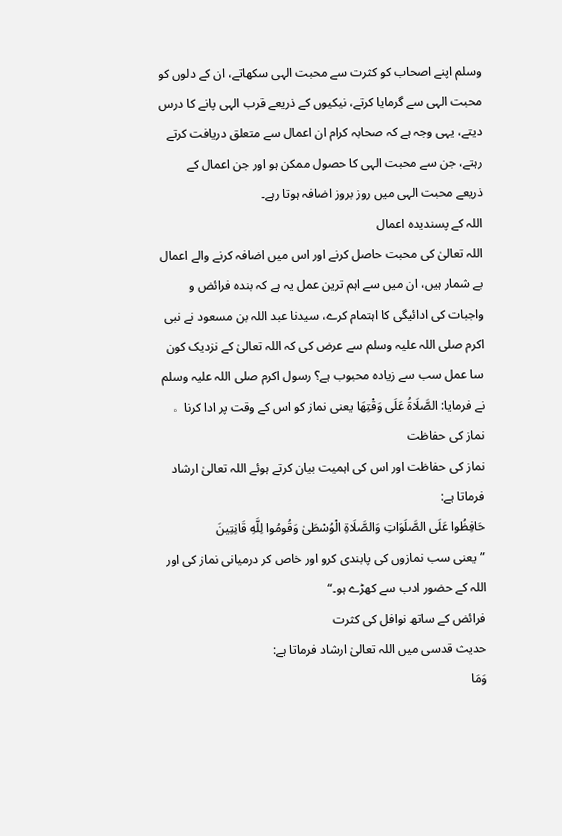وسلم اپنے اصحاب کو کثرت سے محبت الہی سکھاتے، ان کے دلوں کو محبت الہی سے گرمایا کرتے، نیکیوں کے ذریعے قرب الہی پانے کا درس دیتے، یہی وجہ ہے کہ صحابہ کرام ان اعمال سے متعلق دریافت کرتے رہتے، جن سے محبت الہی کا حصول ممکن ہو اور جن اعمال کے ذریعے محبت الہی میں روز بروز اضافہ ہوتا رہے۔
اللہ کے پسندیدہ اعمال
اللہ تعالیٰ کی محبت حاصل کرنے اور اس میں اضافہ کرنے والے اعمال بے شمار ہیں، ان میں سے اہم ترین عمل یہ ہے کہ بندہ فرائض و واجبات کی ادائیگی کا اہتمام کرے، سیدنا عبد اللہ بن مسعود نے نبی اکرم صلی اللہ علیہ وسلم سے عرض کی کہ اللہ تعالیٰ کے نزدیک کون سا عمل سب سے زیادہ محبوب ہے؟ رسول اکرم صلی اللہ علیہ وسلم نے فرمایا: الصَّلَاةُ عَلَى وَقْتِهَا یعنی نماز کو اس کے وقت پر ادا کرنا。
نماز کی حفاظت
نماز کی حفاظت اور اس کی اہمیت بیان کرتے ہوئے اللہ تعالیٰ ارشاد فرماتا ہے:
حَافِظُوا عَلَى الصَّلَوَاتِ وَالصَّلَاةِ الْوُسْطَىٰ وَقُومُوا لِلَّهِ قَانِتِينَ
”یعنی سب نمازوں کی پابندی کرو اور خاص کر درمیانی نماز کی اور اللہ کے حضور ادب سے کھڑے ہو۔“
فرائض کے ساتھ نوافل کی کثرت
حدیث قدسی میں اللہ تعالیٰ ارشاد فرماتا ہے:
وَمَا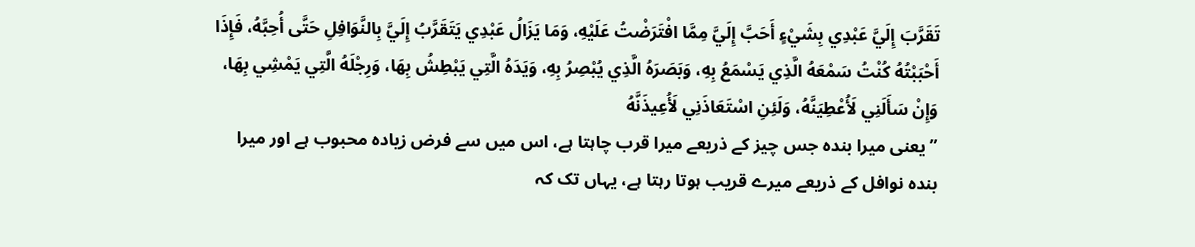تَقَرَّبَ إِلَيَّ عَبْدِي بِشَيْءٍ أَحَبَّ إِلَيَّ مِمَّا افْتَرَضْتُ عَلَيْهِ، وَمَا يَزَالُ عَبْدِي يَتَقَرَّبُ إِلَيَّ بِالنَّوَافِلِ حَتَّى أُحِبَّهُ، فَإِذَا أَحْبَبْتُهُ كُنْتُ سَمْعَهُ الَّذِي يَسْمَعُ بِهِ، وَبَصَرَهُ الَّذِي يُبْصِرُ بِهِ، وَيَدَهُ الَّتِي يَبْطِشُ بِهَا، وَرِجْلَهُ الَّتِي يَمْشِي بِهَا، وَإِنْ سَأَلَنِي لَأُعْطِيَنَّهُ، وَلَئِنِ اسْتَعَاذَنِي لَأُعِيذَنَّهُ
”یعنی میرا بندہ جس چیز کے ذریعے میرا قرب چاہتا ہے، اس میں سے فرض زیادہ محبوب ہے اور میرا بندہ نوافل کے ذریعے میرے قریب ہوتا رہتا ہے، یہاں تک کہ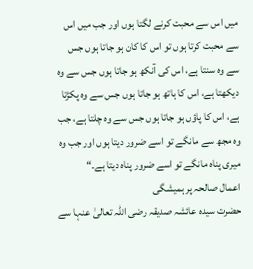میں اس سے محبت کرنے لگتا ہوں اور جب میں اس سے محبت کرتا ہوں تو اس کا کان ہو جاتا ہوں جس سے وہ سنتا ہے، اس کی آنکھ ہو جاتا ہوں جس سے وہ دیکھتا ہے، اس کا ہاتھ ہو جاتا ہوں جس سے وہ پکڑتا ہے، اس کا پاؤں ہو جاتا ہوں جس سے وہ چلتا ہے، جب وہ مجھ سے مانگے تو اسے ضرور دیتا ہوں اور جب وہ میری پناہ مانگے تو اسے ضرور پناہ دیتا ہے۔“
اعمال صالحہ پر ہمیشگی
حضرت سیدہ عائشہ صدیقہ رضی اللہ تعالیٰ عنہا سے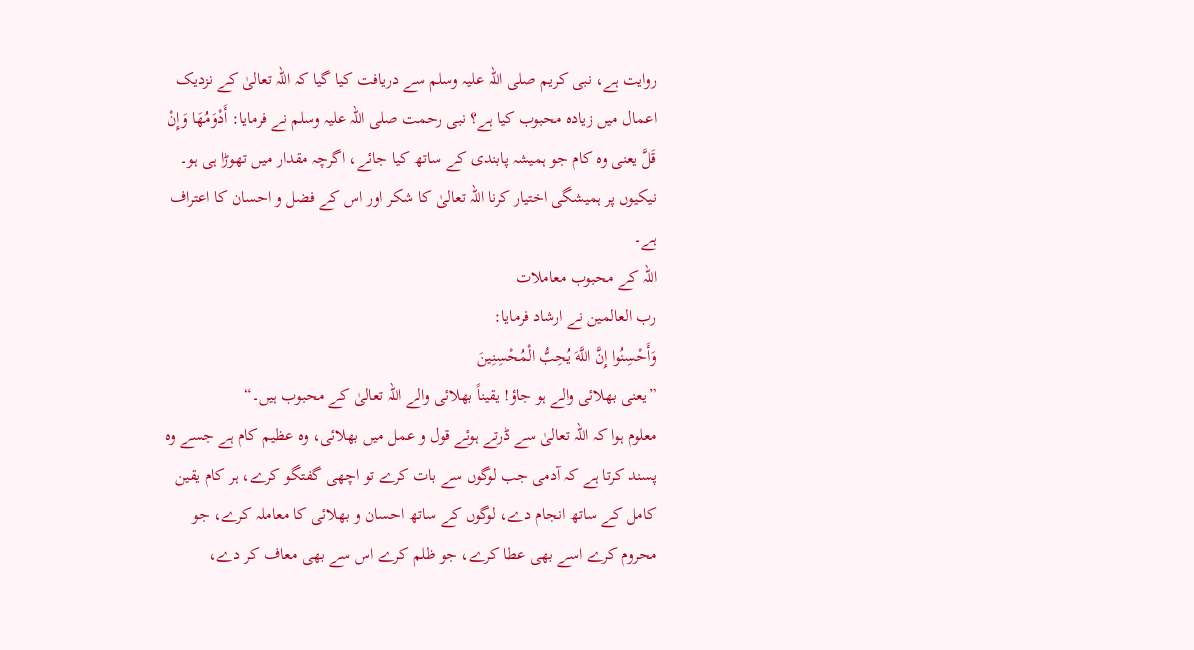روایت ہے، نبی کریم صلی اللہ علیہ وسلم سے دریافت کیا گیا کہ اللہ تعالیٰ کے نزدیک اعمال میں زیادہ محبوب کیا ہے؟ نبی رحمت صلی اللہ علیہ وسلم نے فرمایا: أَدْوَمُهَا وَإِنْ قَلَّ یعنی وہ کام جو ہمیشہ پابندی کے ساتھ کیا جائے، اگرچہ مقدار میں تھوڑا ہی ہو۔ نیکیوں پر ہمیشگی اختیار کرنا اللہ تعالیٰ کا شکر اور اس کے فضل و احسان کا اعتراف ہے۔
اللہ کے محبوب معاملات
رب العالمین نے ارشاد فرمایا:
وَأَحْسِنُوا إِنَّ اللَّهَ يُحِبُّ الْمُحْسِنِينَ
”یعنی بھلائی والے ہو جاؤ! یقیناً بھلائی والے اللہ تعالیٰ کے محبوب ہیں۔“
معلوم ہوا کہ اللہ تعالیٰ سے ڈرتے ہوئے قول و عمل میں بھلائی، وہ عظیم کام ہے جسے وہ پسند کرتا ہے کہ آدمی جب لوگوں سے بات کرے تو اچھی گفتگو کرے، ہر کام یقین کامل کے ساتھ انجام دے، لوگوں کے ساتھ احسان و بھلائی کا معاملہ کرے، جو محروم کرے اسے بھی عطا کرے، جو ظلم کرے اس سے بھی معاف کر دے،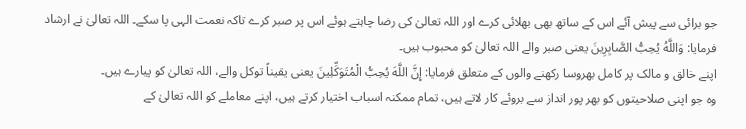جو برائی سے پیش آئے اس کے ساتھ بھی بھلائی کرے اور اللہ تعالیٰ کی رضا چاہتے ہوئے اس پر صبر کرے تاکہ نعمت الہی پا سکے۔ اللہ تعالیٰ نے ارشاد فرمایا: وَاللَّهُ يُحِبُّ الصَّابِرِينَ یعنی صبر والے اللہ تعالیٰ کو محبوب ہیں۔
اپنے خالق و مالک پر کامل بھروسا رکھنے والوں کے متعلق فرمایا: إِنَّ اللَّهَ يُحِبُّ الْمُتَوَكِّلِينَ یعنی یقیناً توکل والے، اللہ تعالیٰ کو پیارے ہیں۔
وہ جو اپنی صلاحیتوں کو بھر پور انداز سے بروئے کار لاتے ہیں، تمام ممکنہ اسباب اختیار کرتے ہیں، اپنے معاملے کو اللہ تعالیٰ کے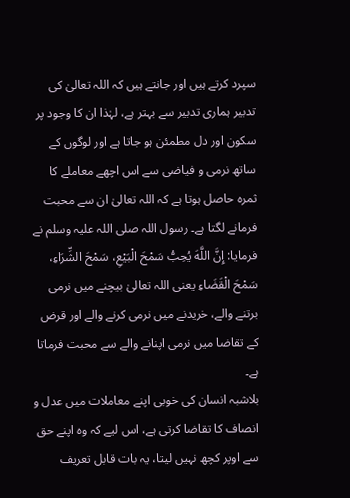سپرد کرتے ہیں اور جانتے ہیں کہ اللہ تعالیٰ کی تدبیر ہماری تدبیر سے بہتر ہے، لہٰذا ان کا وجود پر سکون اور دل مطمئن ہو جاتا ہے اور لوگوں کے ساتھ نرمی و فیاضی سے اس اچھے معاملے کا ثمرہ حاصل ہوتا ہے کہ اللہ تعالیٰ ان سے محبت فرمانے لگتا ہے۔ رسول اللہ صلی اللہ علیہ وسلم نے فرمایا: إِنَّ اللَّهَ يُحِبُّ سَمْحَ الْبَيْعِ، سَمْحَ الشِّرَاءِ، سَمْحَ الْقَضَاءِ یعنی اللہ تعالیٰ بیچنے میں نرمی برتنے والے، خریدنے میں نرمی کرنے والے اور قرض کے تقاضا میں نرمی اپنانے والے سے محبت فرماتا ہے۔
بلاشبہ انسان کی خوبی اپنے معاملات میں عدل و انصاف کا تقاضا کرتی ہے، اس لیے کہ وہ اپنے حق سے اوپر کچھ نہیں لیتا، یہ بات قابل تعریف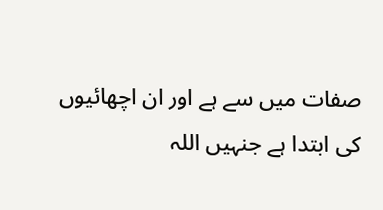صفات میں سے ہے اور ان اچھائیوں کی ابتدا ہے جنہیں اللہ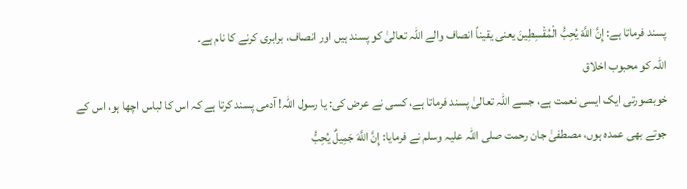پسند فرماتا ہے: إِنَّ اللَّهَ يُحِبُّ الْمُقْسِطِينَ یعنی یقیناً انصاف والے اللہ تعالیٰ کو پسند ہیں اور انصاف، برابری کرنے کا نام ہے۔
اللہ کو محبوب اخلاق
خوبصورتی ایک ایسی نعمت ہے، جسے اللہ تعالیٰ پسند فرماتا ہے، کسی نے عرض کی: یا رسول اللہ! آدمی پسند کرتا ہے کہ اس کا لباس اچھا ہو، اس کے جوتے بھی عمدہ ہوں، مصطفیٰ جان رحمت صلی اللہ علیہ وسلم نے فرمایا: إِنَّ اللَّهَ جَمِيلٌ يُحِبُّ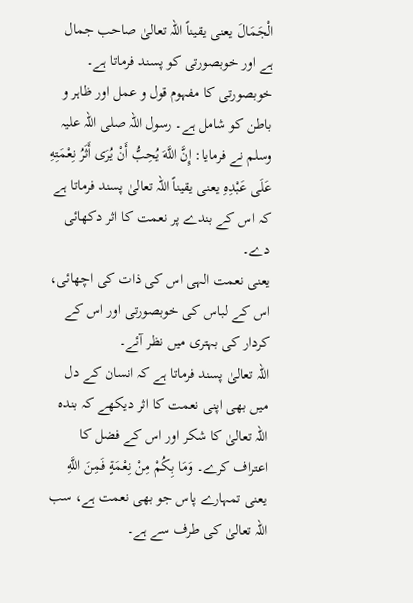الْجَمَالَ یعنی یقیناً اللہ تعالیٰ صاحب جمال ہے اور خوبصورتی کو پسند فرماتا ہے۔
خوبصورتی کا مفہوم قول و عمل اور ظاہر و باطن کو شامل ہے۔ رسول اللہ صلی اللہ علیہ وسلم نے فرمایا: إِنَّ اللَّهَ يُحِبُّ أَنْ يُرَى أَثَرُ نِعْمَتِهِ عَلَى عَبْدِهِ یعنی یقیناً اللہ تعالیٰ پسند فرماتا ہے کہ اس کے بندے پر نعمت کا اثر دکھائی دے۔
یعنی نعمت الہی اس کی ذات کی اچھائی، اس کے لباس کی خوبصورتی اور اس کے کردار کی بہتری میں نظر آئے۔
اللہ تعالیٰ پسند فرماتا ہے کہ انسان کے دل میں بھی اپنی نعمت کا اثر دیکھے کہ بندہ اللہ تعالیٰ کا شکر اور اس کے فضل کا اعتراف کرے۔ وَمَا بِكُمْ مِنْ نِعْمَةٍ فَمِنَ اللَّهِ یعنی تمہارے پاس جو بھی نعمت ہے، سب اللہ تعالیٰ کی طرف سے ہے۔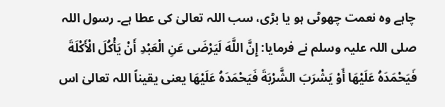چاہے وہ نعمت چھوٹی ہو یا بڑی، سب اللہ تعالیٰ کی عطا ہے۔ رسول اللہ صلی اللہ علیہ وسلم نے فرمایا: إِنَّ اللَّهَ لَيَرْضَى عَنِ الْعَبْدِ أَنْ يَأْكُلَ الْأَكْلَةَ فَيَحْمَدَهُ عَلَيْهَا أَوْ يَشْرَبَ الشَّرْبَةَ فَيَحْمَدَهُ عَلَيْهَا یعنی یقیناً اللہ تعالیٰ اس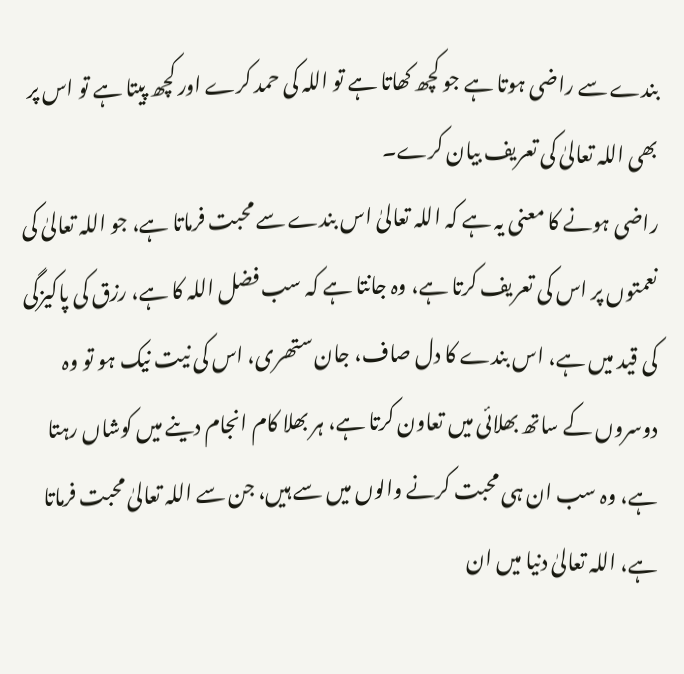بندے سے راضی ہوتا ہے جو کچھ کھاتا ہے تو اللہ کی حمد کرے اور کچھ پیتا ہے تو اس پر بھی اللہ تعالیٰ کی تعریف بیان کرے۔
راضی ہونے کا معنی یہ ہے کہ اللہ تعالیٰ اس بندے سے محبت فرماتا ہے، جو اللہ تعالیٰ کی نعمتوں پر اس کی تعریف کرتا ہے، وہ جانتا ہے کہ سب فضل اللہ کا ہے، رزق کی پاکیزگی کی قید میں ہے، اس بندے کا دل صاف، جان ستھری، اس کی نیت نیک ہو تو وہ دوسروں کے ساتھ بھلائی میں تعاون کرتا ہے، ہر بھلا کام انجام دینے میں کوشاں رہتا ہے، وہ سب ان ہی محبت کرنے والوں میں سے ہیں، جن سے اللہ تعالیٰ محبت فرماتا ہے، اللہ تعالیٰ دنیا میں ان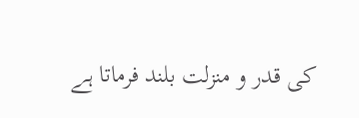کی قدر و منزلت بلند فرماتا ہے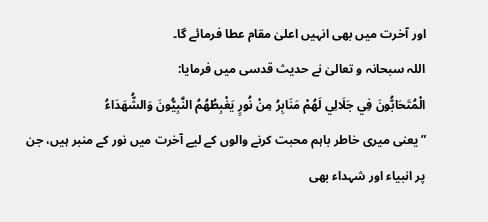اور آخرت میں بھی انہیں اعلیٰ مقام عطا فرمائے گا۔
اللہ سبحانہ و تعالیٰ نے حدیث قدسی میں فرمایا:
الْمُتَحَابُّونَ فِي جَلَالِي لَهُمْ مَنَابِرُ مِنْ نُورٍ يَغْبِطُهُمُ النَّبِيُّونَ وَالشُّهَدَاءُ
”یعنی میری خاطر باہم محبت کرنے والوں کے لیے آخرت میں نور کے منبر ہیں، جن پر انبیاء اور شہداء بھی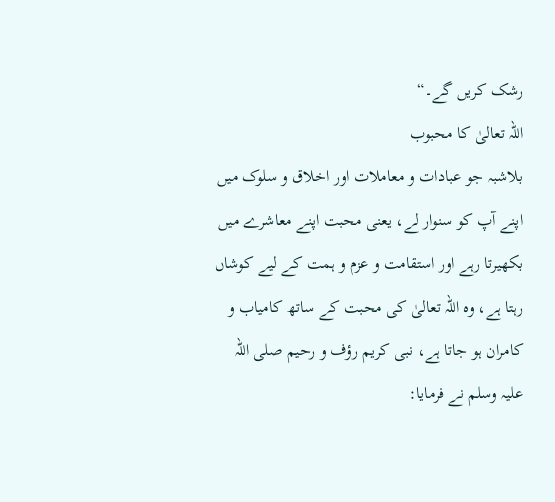رشک کریں گے۔“
اللہ تعالیٰ کا محبوب
بلاشبہ جو عبادات و معاملات اور اخلاق و سلوک میں اپنے آپ کو سنوار لے، یعنی محبت اپنے معاشرے میں بکھیرتا رہے اور استقامت و عزم و ہمت کے لیے کوشاں رہتا ہے، وہ اللہ تعالیٰ کی محبت کے ساتھ کامیاب و کامران ہو جاتا ہے، نبی کریم رؤف و رحیم صلی اللہ علیہ وسلم نے فرمایا: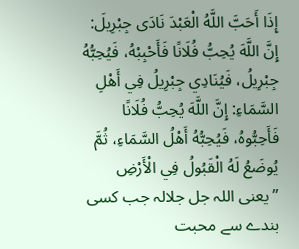إِذَا أَحَبَّ اللَّهُ الْعَبْدَ نَادَى جِبْرِيلَ: إِنَّ اللَّهَ يُحِبُّ فُلَانًا فَأَحْبِبْهُ، فَيُحِبُّهُ جِبْرِيلُ، فَيُنَادِي جِبْرِيلُ فِي أَهْلِ السَّمَاءِ: إِنَّ اللَّهَ يُحِبُّ فُلَانًا فَأَحِبُّوهُ، فَيُحِبُّهُ أَهْلُ السَّمَاءِ، ثُمَّ يُوضَعُ لَهُ الْقَبُولُ فِي الْأَرْضِ
”یعنی اللہ جل جلالہ جب کسی بندے سے محبت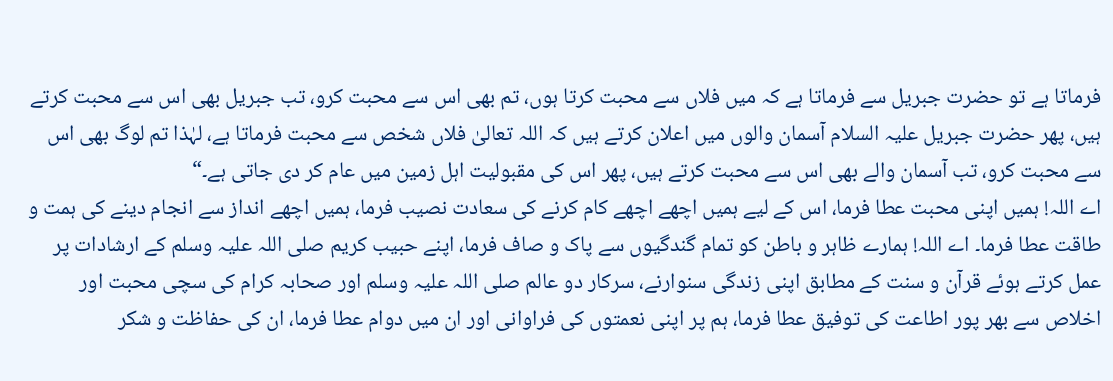فرماتا ہے تو حضرت جبریل سے فرماتا ہے کہ میں فلاں سے محبت کرتا ہوں، تم بھی اس سے محبت کرو، تب جبریل بھی اس سے محبت کرتے ہیں، پھر حضرت جبریل علیہ السلام آسمان والوں میں اعلان کرتے ہیں کہ اللہ تعالیٰ فلاں شخص سے محبت فرماتا ہے، لہٰذا تم لوگ بھی اس سے محبت کرو، تب آسمان والے بھی اس سے محبت کرتے ہیں، پھر اس کی مقبولیت اہل زمین میں عام کر دی جاتی ہے۔“
اے اللہ! ہمیں اپنی محبت عطا فرما، اس کے لیے ہمیں اچھے اچھے کام کرنے کی سعادت نصیب فرما، ہمیں اچھے انداز سے انجام دینے کی ہمت و طاقت عطا فرما۔ اے اللہ! ہمارے ظاہر و باطن کو تمام گندگیوں سے پاک و صاف فرما، اپنے حبیب کریم صلی اللہ علیہ وسلم کے ارشادات پر عمل کرتے ہوئے قرآن و سنت کے مطابق اپنی زندگی سنوارنے، سرکار دو عالم صلی اللہ علیہ وسلم اور صحابہ کرام کی سچی محبت اور اخلاص سے بھر پور اطاعت کی توفیق عطا فرما، ہم پر اپنی نعمتوں کی فراوانی اور ان میں دوام عطا فرما، ان کی حفاظت و شکر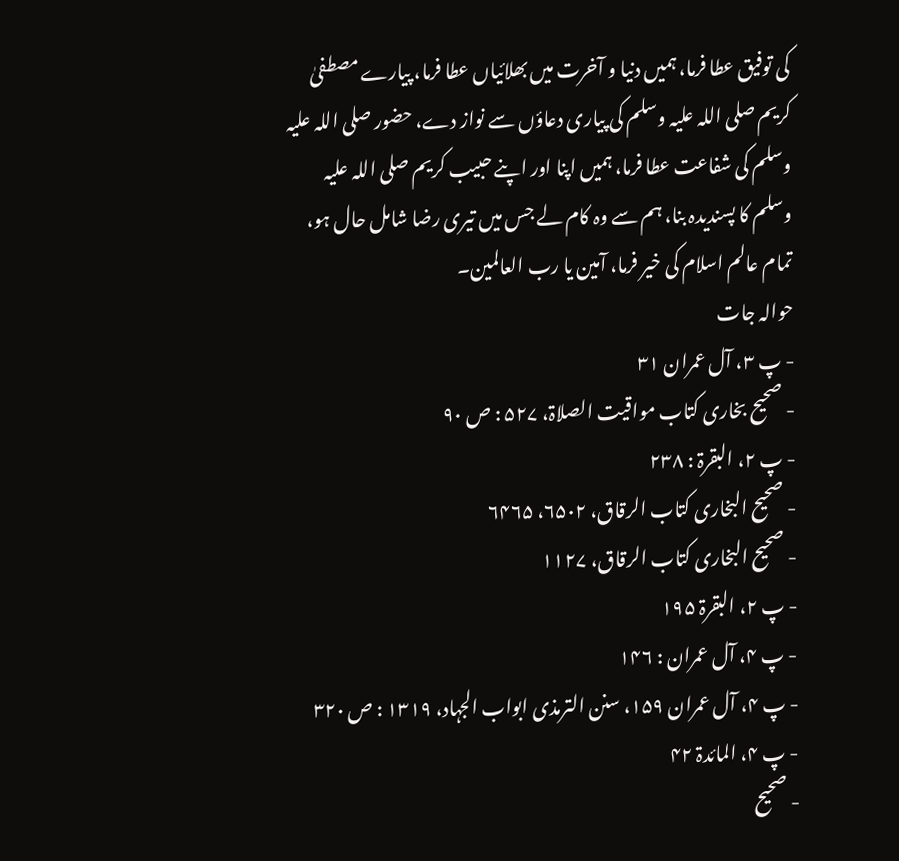کی توفیق عطا فرما، ہمیں دنیا و آخرت میں بھلائیاں عطا فرما، پیارے مصطفیٰ کریم صلی اللہ علیہ وسلم کی پیاری دعاؤں سے نواز دے، حضور صلی اللہ علیہ وسلم کی شفاعت عطا فرما، ہمیں اپنا اور اپنے حبیب کریم صلی اللہ علیہ وسلم کا پسندیدہ بنا، ہم سے وہ کام لے جس میں تیری رضا شامل حال ہو، تمام عالم اسلام کی خیر فرما، آمین یا رب العالمین۔
حوالہ جات
- پ ۳، آل عمران ۳۱
- صحیح بخاری کتاب مواقیت الصلاۃ، ۵۲۷ : ص ۹۰
- پ ۲، البقرۃ : ۲۳۸
- صحیح البخاری کتاب الرقاق، ۶۵۰۲، ۶۴۶۵
- صحیح البخاری کتاب الرقاق، ۱۱۲۷
- پ ۲، البقرۃ ۱۹۵
- پ ۴، آل عمران : ۱۴۶
- پ ۴، آل عمران ۱۵۹، سنن الترمذی ابواب الجہاد، ۱۳۱۹ : ص ۳۲۰
- پ ۴، المائدۃ ۴۲
- صحیح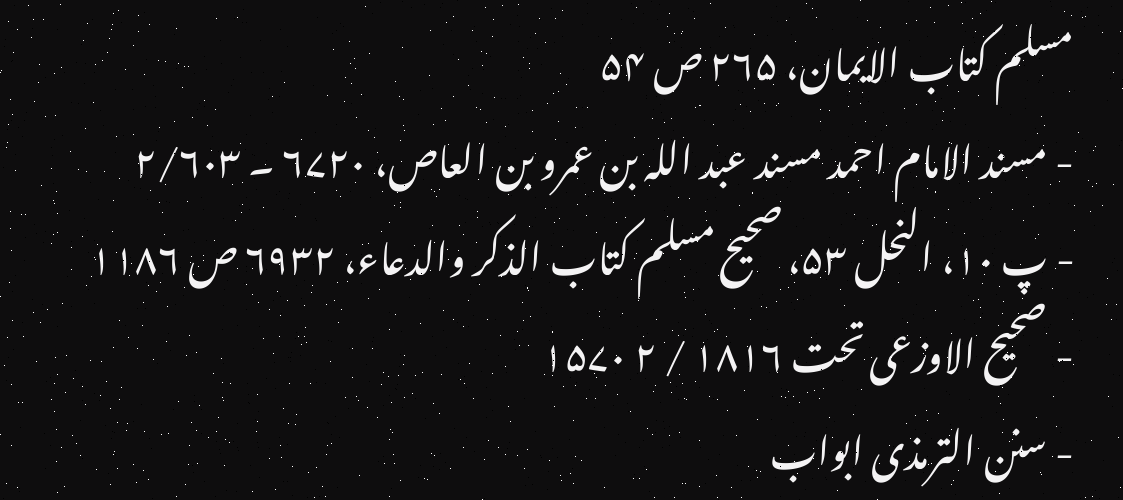مسلم کتاب الایمان، ۲۶۵ ص ۵۴
- مسند الامام احمد مسند عبد اللہ بن عمرو بن العاص، ۶۷۲۰ ۔ ۲/۶۰۳
- پ ۱۰، النحل ۵۳، صحیح مسلم کتاب الذکر والدعاء، ۶۹۳۲ ص ۱۱۸۶
- صحیح الاوزعی تحت ۱۸۱۶ / ۲ ۱۵۷۰
- سنن الترمذی ابواب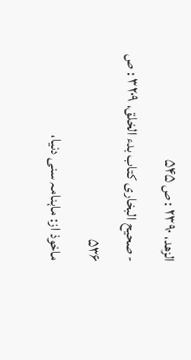الزھد، ۲۳۹۰ : ص ۵۴۵
- صحیح البخاری کتاب بدء الخلق، ۳۲۰۹ : ص ۵۳۶
ماخوذ از: ماہنامہ سنی دنیا،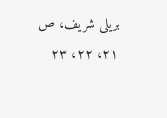بریلی شریف، ص ۲۱، ۲۲، ۲۳